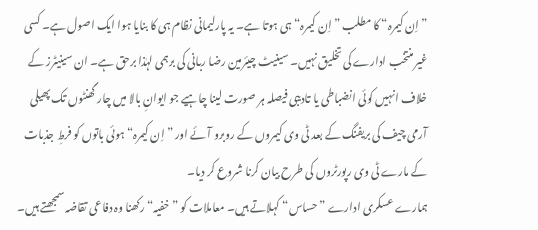”اِن کیمرہ“ کا مطلب ”اِن کیمرہ“ ہی ہوتا ہے۔ یہ پارلیمانی نظام ہی کا بنایا ہوا ایک اصول ہے۔ کسی غیر منتخب ادارے کی تخلیق نہیں۔ سینیٹ چیئرمین رضا ربانی کی برہمی لہٰذا برحق ہے۔ ان سینیٹرز کے خلاف انہیں کوئی انضباطی یا تادیبی فیصلہ ہر صورت لینا چاہیے جو ایوانِ بالا میں چار گھنٹوں تک پھیلی آرمی چیف کی بریفنگ کے بعد ٹی وی کیمروں کے روبرو آئے اور ”اِن کیمرہ“ ہوئی باتوں کو فرطِ جذبات کے مارے ٹی وی رپورٹروں کی طرح بیان کرنا شروع کر دیا۔
ہمارے عسکری ادارے ”حساس“ کہلاتے ہیں۔ معاملات کو ”خفیہ“ رکھنا وہ دفاعی تقاضہ سمجھتے ہیں۔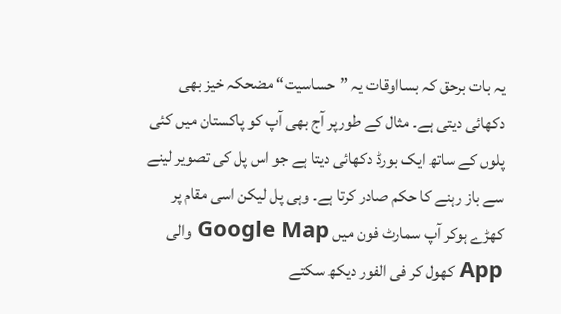یہ بات برحق کہ بسااوقات یہ ”حساسیت“ مضحکہ خیز بھی دکھائی دیتی ہے۔ مثال کے طورپر آج بھی آپ کو پاکستان میں کئی پلوں کے ساتھ ایک بورڈ دکھائی دیتا ہے جو اس پل کی تصویر لینے سے باز رہنے کا حکم صادر کرتا ہے۔ وہی پل لیکن اسی مقام پر کھڑے ہوکر آپ سمارٹ فون میں Google Map والی App کھول کر فی الفور دیکھ سکتے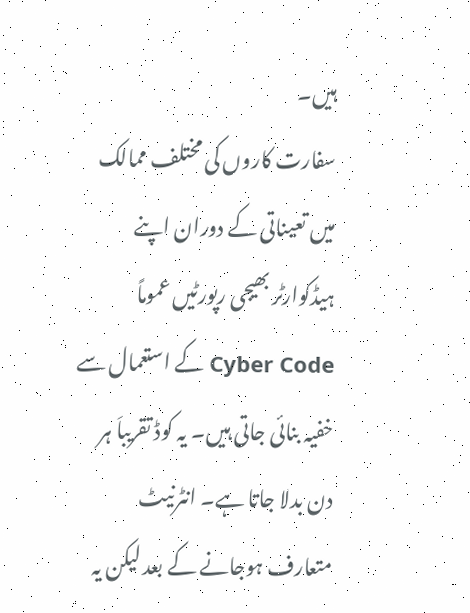ہیں۔
سفارت کاروں کی مختلف ممالک میں تعیناتی کے دوران اپنے ہیڈکوارٹر بھیجی رپورٹیں عموماً Cyber Code کے استعمال سے خفیہ بنائی جاتی ہیں۔ یہ کوڈ تقریباَ ہر دن بدلا جاتا ہے۔ انٹرنیٹ متعارف ہوجانے کے بعد لیکن یہ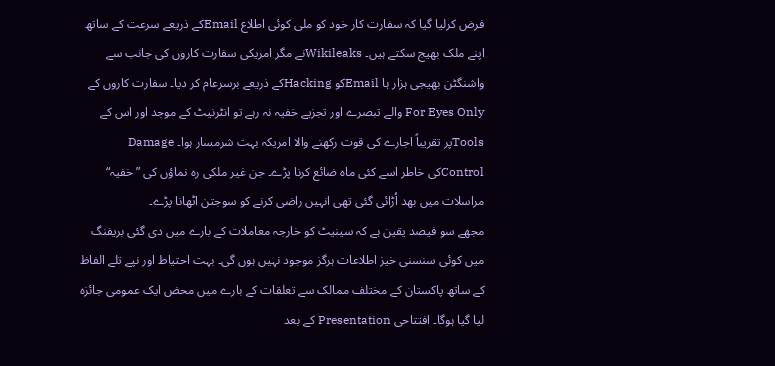فرض کرلیا گیا کہ سفارت کار خود کو ملی کوئی اطلاع Emailکے ذریعے سرعت کے ساتھ اپنے ملک بھیج سکتے ہیں۔ Wikileaksنے مگر امریکی سفارت کاروں کی جانب سے واشنگٹن بھیجی ہزار ہا Emailکو Hackingکے ذریعے برسرعام کر دیا۔ سفارت کاروں کے For Eyes Only والے تبصرے اور تجزیے خفیہ نہ رہے تو انٹرنیٹ کے موجد اور اس کے Toolsپر تقریباً اجارے کی قوت رکھنے والا امریکہ بہت شرمسار ہوا۔ Damage Controlکی خاطر اسے کئی ماہ ضائع کرنا پڑے۔ جن غیر ملکی رہ نماؤں کی ”خفیہ“ مراسلات میں بھد اُڑائی گئی تھی انہیں راضی کرنے کو سوجتن اٹھانا پڑے۔
مجھے سو فیصد یقین ہے کہ سینیٹ کو خارجہ معاملات کے بارے میں دی گئی بریفنگ میں کوئی سنسنی خیز اطلاعات ہرگز موجود نہیں ہوں گی۔ بہت احتیاط اور نپے تلے الفاظ کے ساتھ پاکستان کے مختلف ممالک سے تعلقات کے بارے میں محض ایک عمومی جائزہ لیا گیا ہوگا۔ افتتاحی Presentation کے بعد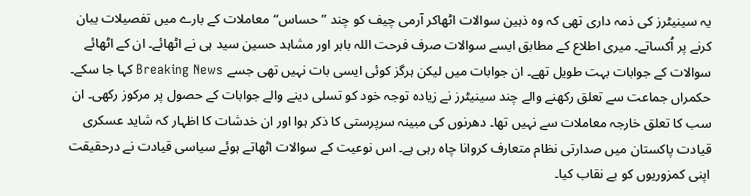یہ سینیٹرز کی ذمہ داری تھی کہ وہ ذہین سوالات اٹھاکر آرمی چیف کو چند ”حساس“ معاملات کے بارے میں تفصیلات یبان کرنے پر اُکساتے۔ میری اطلاع کے مطابق ایسے سوالات صرف فرحت اللہ بابر اور مشاہد حسین سید ہی نے اٹھائے۔ ان کے اٹھائے سوالات کے جوابات بہت طویل تھے۔ ان جوابات میں لیکن ہرگز کوئی ایسی بات نہیں تھی جسے Breaking News کہا جا سکے۔
حکمراں جماعت سے تعلق رکھنے والے چند سینیٹرز نے زیادہ توجہ خود کو تسلی دینے والے جوابات کے حصول پر مرکوز رکھی۔ ان سب کا تعلق خارجہ معاملات سے نہیں تھا۔ دھرنوں کی مبینہ سرپرستی کا ذکر ہوا اور ان خدشات کا اظہار کہ شاید عسکری قیادت پاکستان میں صدارتی نظام متعارف کروانا چاہ رہی ہے۔ اس نوعیت کے سوالات اٹھاتے ہوئے سیاسی قیادت نے درحقیقت اپنی کمزوریوں کو بے نقاب کیا۔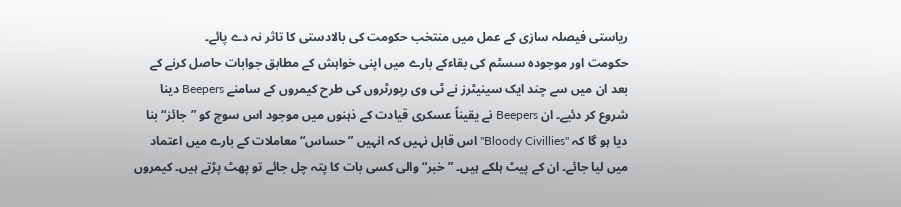ریاستی فیصلہ سازی کے عمل میں منتخب حکومت کی بالادستی کا تاثر نہ دے پائے۔
حکومت اور موجودہ سسٹم کی بقاءکے بارے میں اپنی خواہش کے مطابق جوابات حاصل کرنے کے بعد ان میں سے چند ایک سینیٹرز نے ٹی وی رپورٹروں کی طرح کیمروں کے سامنے Beepers دینا شروع کر دئیے۔ ان Beepers نے یقیناً عسکری قیادت کے ذہنوں میں موجود اس سوچ کو ”جائز“ بنا دیا ہو گا کہ "Bloody Civillies" اس قابل نہیں کہ انہیں ”حساس“ معاملات کے بارے میں اعتماد میں لیا جائے۔ ان کے پیٹ ہلکے ہیں۔ ”خبر“ والی کسی بات کا پتہ چل جائے تو پھٹ پڑتے ہیں۔ کیمروں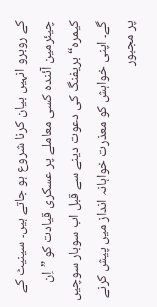کے روبرو انہیں بیان کرنا شروع ہو جاتے ہیں۔ سینیٹ کے چیئرمین آئندہ کسی معاملے پر عسکری قیادت کو ”اِن کیمرہ“ بریفنگ کی دعوت دینے سے قبل اب سوبار سوچیں گے۔ اپنی خواہش کو معذرت خواہانہ انداز میں پیش کرنے پر مجبور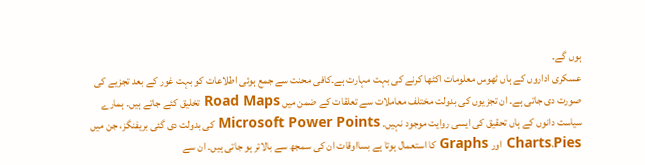ہوں گے۔
عسکری اداروں کے ہاں ٹھوس معلومات اکٹھا کرنے کی بہت مہارت ہے۔کافی محنت سے جمع ہوئی اطلاعات کو بہت غور کے بعد تجزیے کی صورت دی جاتی ہے۔ ان تجزیوں کی بدولت مختلف معاملات سے تعلقات کے ضمن میں Road Maps تخلیق کئے جاتے ہیں۔ ہمارے سیاست دانوں کے ہاں تحقیق کی ایسی روایت موجود نہیں۔ Microsoft Power Points کی بدولت دی گئی بریفنگز، جن میں Charts،Pies اور Graphs کا استعمال ہوتا ہے بسااوقات ان کی سمجھ سے بالاتر ہو جاتی ہیں۔ ان سے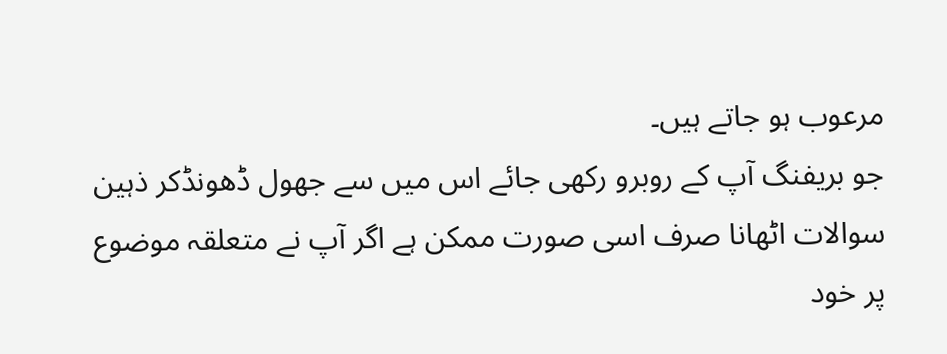مرعوب ہو جاتے ہیں۔
جو بریفنگ آپ کے روبرو رکھی جائے اس میں سے جھول ڈھونڈکر ذہین سوالات اٹھانا صرف اسی صورت ممکن ہے اگر آپ نے متعلقہ موضوع پر خود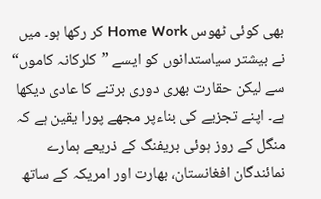بھی کوئی ٹھوس Home Work کر رکھا ہو۔ میں نے بیشتر سیاستدانوں کو ایسے ”کلرکانہ کاموں“ سے لیکن حقارت بھری دوری برتنے کا عادی دیکھا ہے۔ اپنے تجزیے کی بناءپر مجھے پورا یقین ہے کہ منگل کے روز ہوئی بریفنگ کے ذریعے ہمارے نمائندگان افغانستان، بھارت اور امریکہ کے ساتھ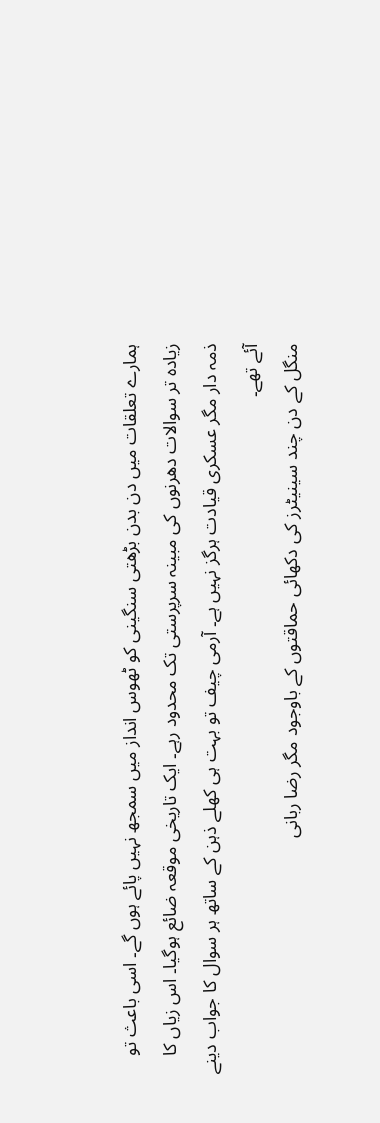ہمارے تعلقات میں دن بدن بڑھتی سنگینی کو ٹھوس انداز میں سمجھ نہیں پائے ہوں گے۔ اسی باعث تو زیادہ تر سوالات دھرنوں کی مبینہ سرپرستی تک محدود رہے۔ ایک تاریخی موقعہ ضائع ہوگیا۔ اس زیاں کا ذمہ دار مگر عسکری قیادت ہرگز نہیں ہے۔ آرمی چیف تو بہت ہی کھلے ذہن کے ساتھ ہر سوال کا جواب دینے آئے تھے۔
منگل کے دن چند سینیٹرز کی دکھائی حماقتوں کے باوجود مگر رضا ربانی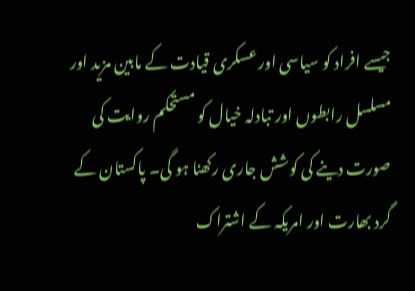جیسے افراد کو سیاسی اور عسکری قیادت کے مابین مزید اور مسلسل رابطوں اور تبادلہ خیال کو مستحکم روایت کی صورت دینے کی کوشش جاری رکھنا ہو گی۔ پاکستان کے گرد بھارت اور امریکہ کے اشتراک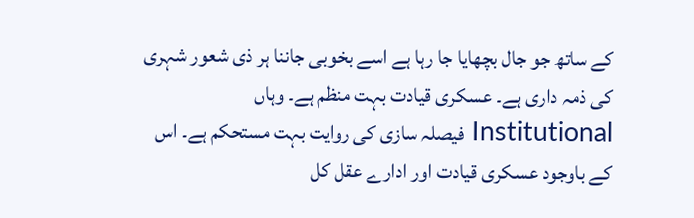کے ساتھ جو جال بچھایا جا رہا ہے اسے بخوبی جاننا ہر ذی شعور شہری کی ذمہ داری ہے۔ عسکری قیادت بہت منظم ہے۔ وہاں Institutional فیصلہ سازی کی روایت بہت مستحکم ہے۔ اس کے باوجود عسکری قیادت اور ادارے عقل کل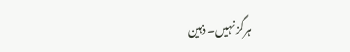ہرگز نہیں۔ ذہین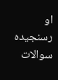او رسنجیدہ سوالات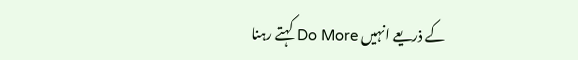کے ذریعے انہیں Do More کہتے رہنا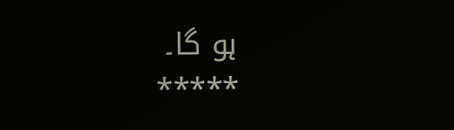ہو گا۔
٭٭٭٭٭